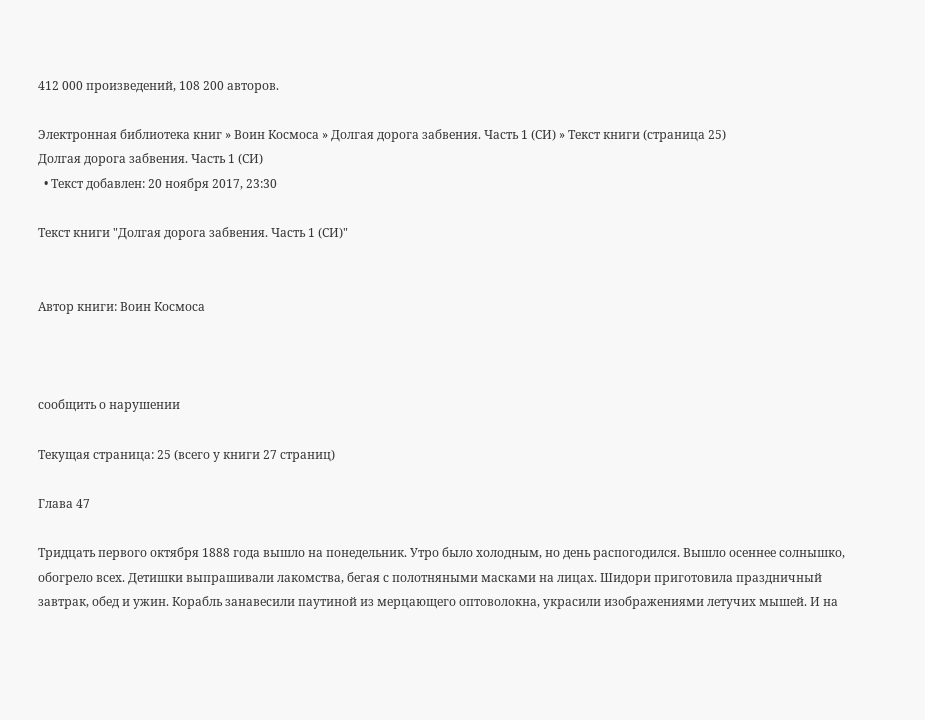412 000 произведений, 108 200 авторов.

Электронная библиотека книг » Воин Космоса » Долгая дорога забвения. Часть 1 (СИ) » Текст книги (страница 25)
Долгая дорога забвения. Часть 1 (СИ)
  • Текст добавлен: 20 ноября 2017, 23:30

Текст книги "Долгая дорога забвения. Часть 1 (СИ)"


Автор книги: Воин Космоса



сообщить о нарушении

Текущая страница: 25 (всего у книги 27 страниц)

Глава 47

Тридцать первого октября 1888 года вышло на понедельник. Утро было холодным, но день распогодился. Вышло осеннее солнышко, обогрело всех. Детишки выпрашивали лакомства, бегая с полотняными масками на лицах. Шидори приготовила праздничный завтрак, обед и ужин. Корабль занавесили паутиной из мерцающего оптоволокна, украсили изображениями летучих мышей. И на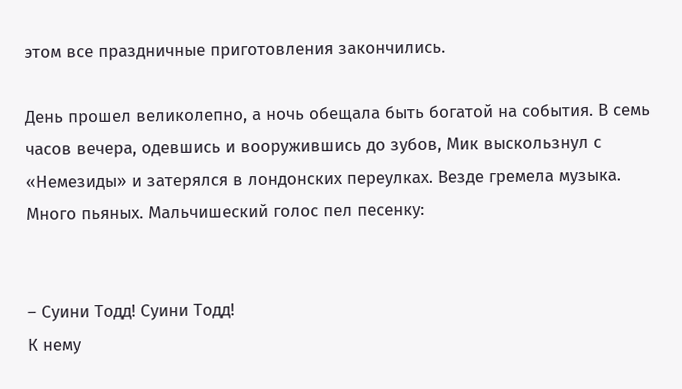этом все праздничные приготовления закончились.

День прошел великолепно, а ночь обещала быть богатой на события. В семь часов вечера, одевшись и вооружившись до зубов, Мик выскользнул с «Немезиды» и затерялся в лондонских переулках. Везде гремела музыка. Много пьяных. Мальчишеский голос пел песенку:


– Суини Тодд! Суини Тодд!
К нему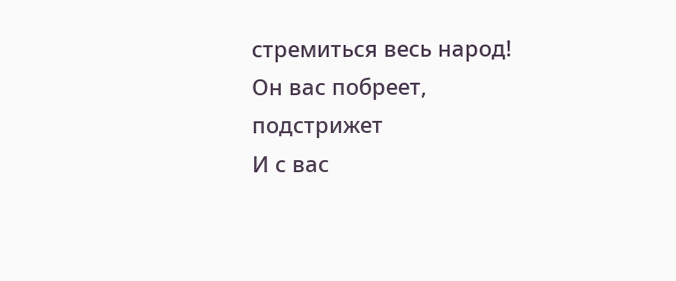стремиться весь народ!
Он вас побреет, подстрижет
И с вас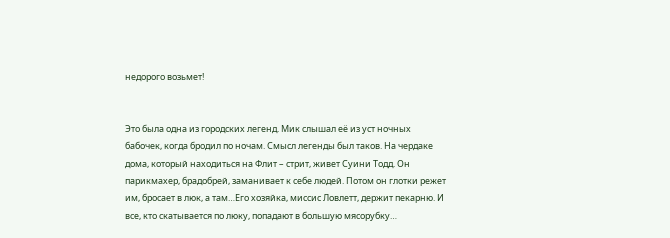недорого возьмет!


Это была одна из городских легенд. Мик слышал её из уст ночных бабочек, когда бродил по ночам. Смысл легенды был таков. На чердаке дома, который находиться на Флит – стрит, живет Суини Тодд. Он парикмахер, брадобрей, заманивает к себе людей. Потом он глотки режет им, бросает в люк, а там…Его хозяйка, миссис Ловлетт, держит пекарню. И все, кто скатывается по люку, попадают в большую мясорубку…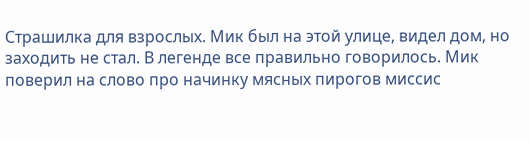Страшилка для взрослых. Мик был на этой улице, видел дом, но заходить не стал. В легенде все правильно говорилось. Мик поверил на слово про начинку мясных пирогов миссис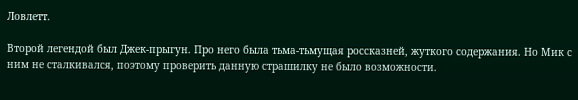Ловлетт.

Второй легендой был Джек-прыгун. Про него была тьма-тьмущая россказней, жуткого содержания. Но Мик с ним не сталкивался, поэтому проверить данную страшилку не было возможности.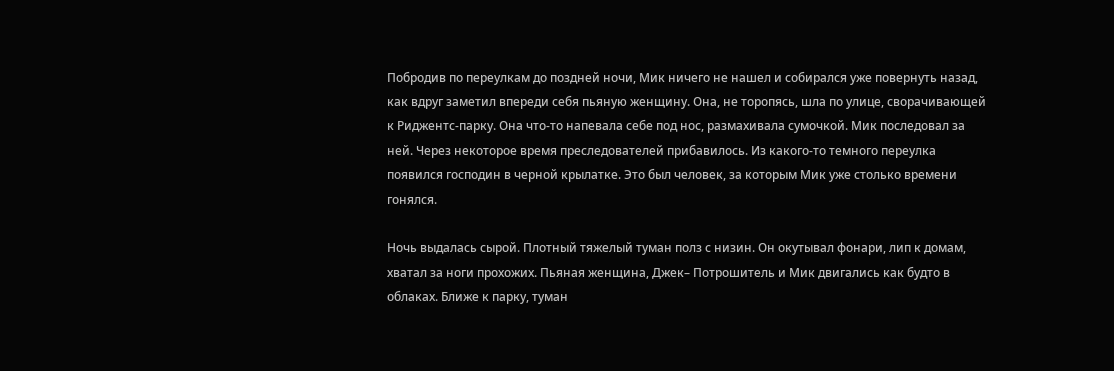Побродив по переулкам до поздней ночи, Мик ничего не нашел и собирался уже повернуть назад, как вдруг заметил впереди себя пьяную женщину. Она, не торопясь, шла по улице, сворачивающей к Риджентс-парку. Она что-то напевала себе под нос, размахивала сумочкой. Мик последовал за ней. Через некоторое время преследователей прибавилось. Из какого-то темного переулка появился господин в черной крылатке. Это был человек, за которым Мик уже столько времени гонялся.

Ночь выдалась сырой. Плотный тяжелый туман полз с низин. Он окутывал фонари, лип к домам, хватал за ноги прохожих. Пьяная женщина, Джек– Потрошитель и Мик двигались как будто в облаках. Ближе к парку, туман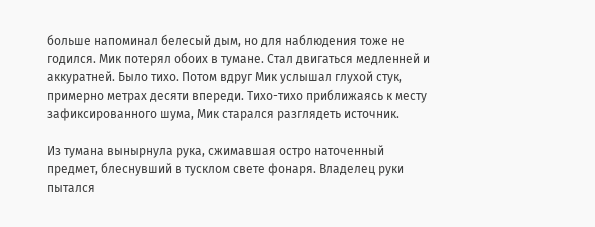больше напоминал белесый дым, но для наблюдения тоже не годился. Мик потерял обоих в тумане. Стал двигаться медленней и аккуратней. Было тихо. Потом вдруг Мик услышал глухой стук, примерно метрах десяти впереди. Тихо-тихо приближаясь к месту зафиксированного шума, Мик старался разглядеть источник.

Из тумана вынырнула рука, сжимавшая остро наточенный предмет, блеснувший в тусклом свете фонаря. Владелец руки пытался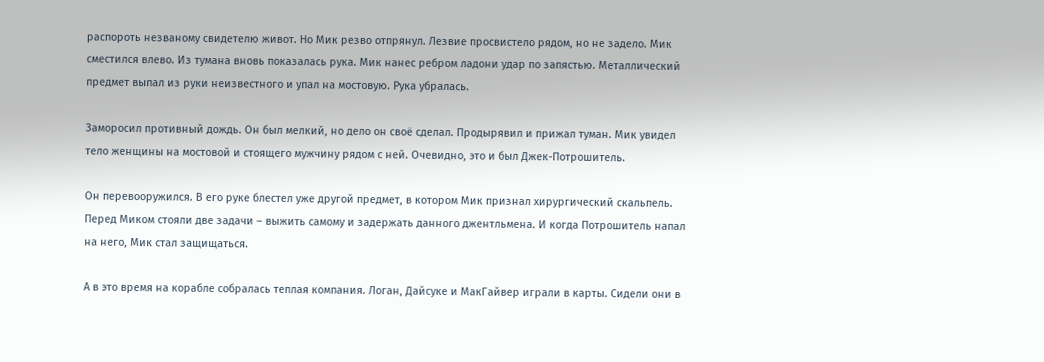распороть незваному свидетелю живот. Но Мик резво отпрянул. Лезвие просвистело рядом, но не задело. Мик сместился влево. Из тумана вновь показалась рука. Мик нанес ребром ладони удар по запястью. Металлический предмет выпал из руки неизвестного и упал на мостовую. Рука убралась.

Заморосил противный дождь. Он был мелкий, но дело он своё сделал. Продырявил и прижал туман. Мик увидел тело женщины на мостовой и стоящего мужчину рядом с ней. Очевидно, это и был Джек-Потрошитель.

Он перевооружился. В его руке блестел уже другой предмет, в котором Мик признал хирургический скальпель. Перед Миком стояли две задачи – выжить самому и задержать данного джентльмена. И когда Потрошитель напал на него, Мик стал защищаться.

А в это время на корабле собралась теплая компания. Логан, Дайсуке и МакГайвер играли в карты. Сидели они в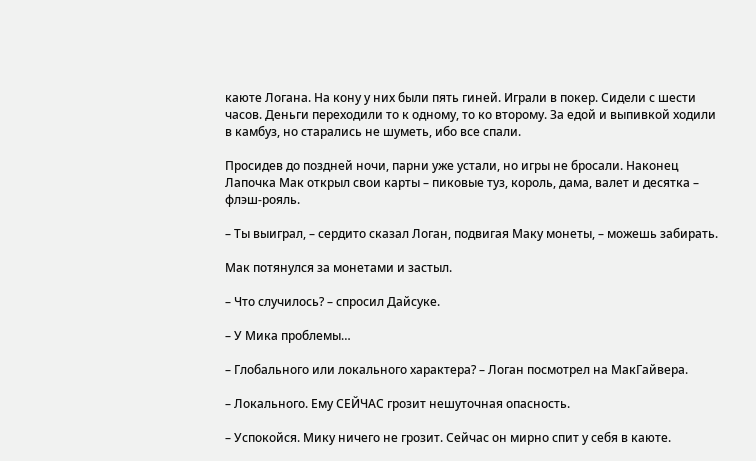каюте Логана. На кону у них были пять гиней. Играли в покер. Сидели с шести часов. Деньги переходили то к одному, то ко второму. За едой и выпивкой ходили в камбуз, но старались не шуметь, ибо все спали.

Просидев до поздней ночи, парни уже устали, но игры не бросали. Наконец Лапочка Мак открыл свои карты – пиковые туз, король, дама, валет и десятка – флэш-рояль.

– Ты выиграл, – сердито сказал Логан, подвигая Маку монеты, – можешь забирать.

Мак потянулся за монетами и застыл.

– Что случилось? – спросил Дайсуке.

– У Мика проблемы…

– Глобального или локального характера? – Логан посмотрел на МакГайвера.

– Локального. Ему СЕЙЧАС грозит нешуточная опасность.

– Успокойся. Мику ничего не грозит. Сейчас он мирно спит у себя в каюте.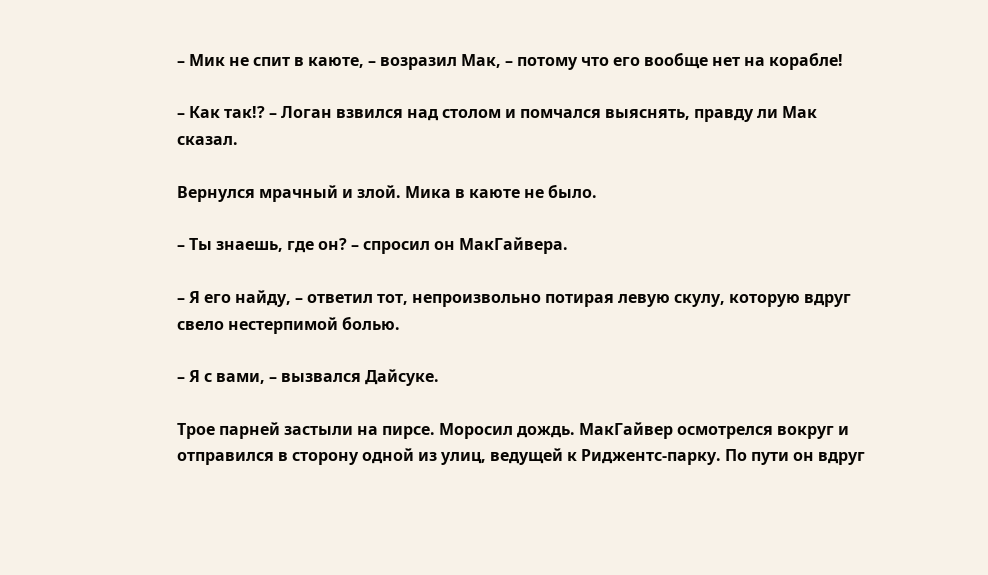– Мик не спит в каюте, – возразил Мак, – потому что его вообще нет на корабле!

– Как так!? – Логан взвился над столом и помчался выяснять, правду ли Мак сказал.

Вернулся мрачный и злой. Мика в каюте не было.

– Ты знаешь, где он? – спросил он МакГайвера.

– Я его найду, – ответил тот, непроизвольно потирая левую скулу, которую вдруг свело нестерпимой болью.

– Я с вами, – вызвался Дайсуке.

Трое парней застыли на пирсе. Моросил дождь. МакГайвер осмотрелся вокруг и отправился в сторону одной из улиц, ведущей к Риджентс-парку. По пути он вдруг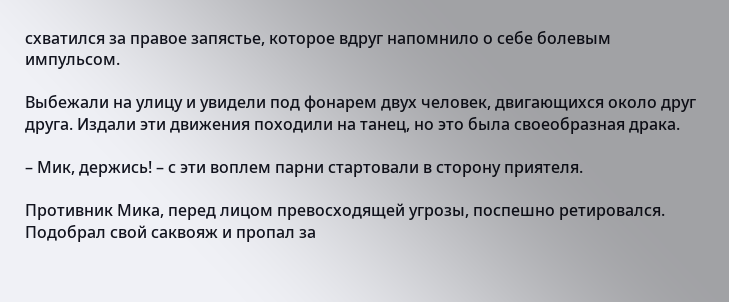схватился за правое запястье, которое вдруг напомнило о себе болевым импульсом.

Выбежали на улицу и увидели под фонарем двух человек, двигающихся около друг друга. Издали эти движения походили на танец, но это была своеобразная драка.

– Мик, держись! – с эти воплем парни стартовали в сторону приятеля.

Противник Мика, перед лицом превосходящей угрозы, поспешно ретировался. Подобрал свой саквояж и пропал за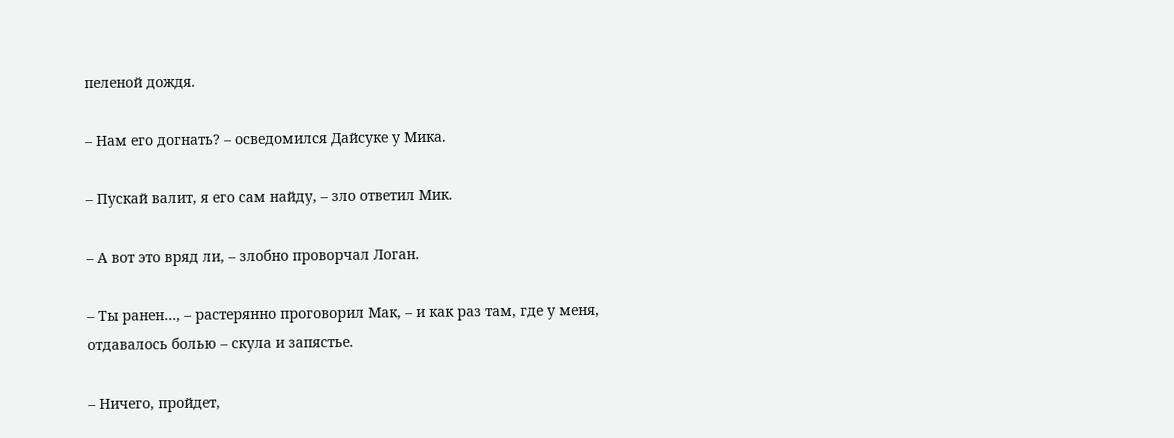пеленой дождя.

– Нам его догнать? – осведомился Дайсуке у Мика.

– Пускай валит, я его сам найду, – зло ответил Мик.

– А вот это вряд ли, – злобно проворчал Логан.

– Ты ранен…, – растерянно проговорил Мак, – и как раз там, где у меня, отдавалось болью – скула и запястье.

– Ничего, пройдет,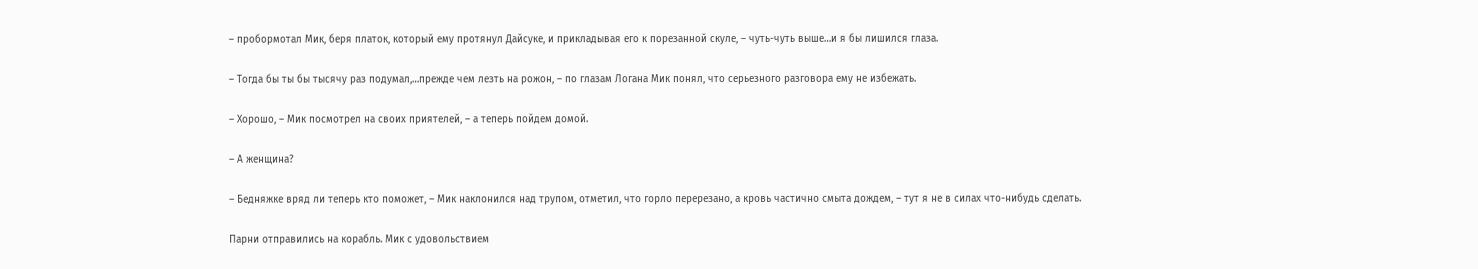– пробормотал Мик, беря платок, который ему протянул Дайсуке, и прикладывая его к порезанной скуле, – чуть-чуть выше…и я бы лишился глаза.

– Тогда бы ты бы тысячу раз подумал,…прежде чем лезть на рожон, – по глазам Логана Мик понял, что серьезного разговора ему не избежать.

– Хорошо, – Мик посмотрел на своих приятелей, – а теперь пойдем домой.

– А женщина?

– Бедняжке вряд ли теперь кто поможет, – Мик наклонился над трупом, отметил, что горло перерезано, а кровь частично смыта дождем, – тут я не в силах что-нибудь сделать.

Парни отправились на корабль. Мик с удовольствием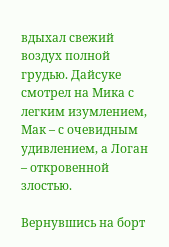вдыхал свежий воздух полной грудью. Дайсуке смотрел на Мика с легким изумлением, Мак – с очевидным удивлением, а Логан – откровенной злостью.

Вернувшись на борт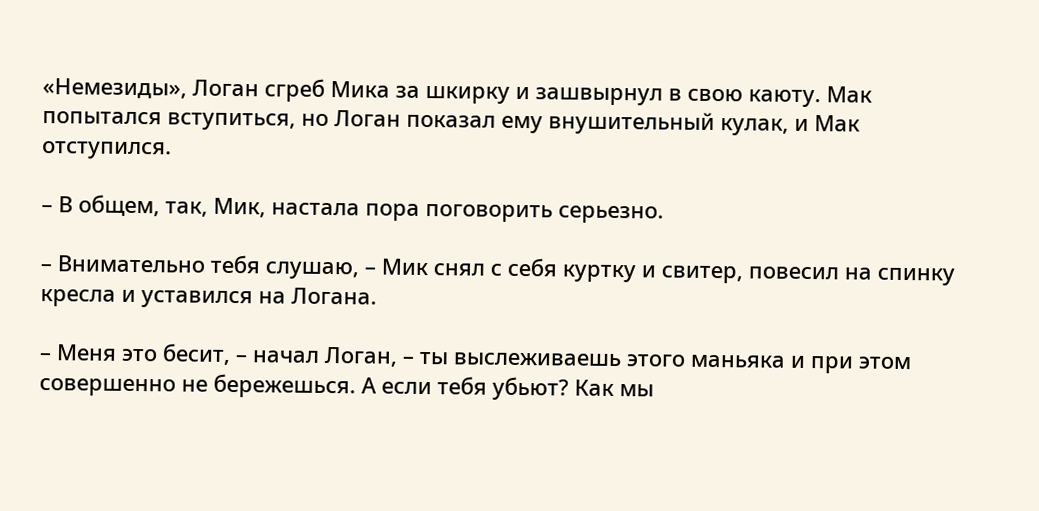«Немезиды», Логан сгреб Мика за шкирку и зашвырнул в свою каюту. Мак попытался вступиться, но Логан показал ему внушительный кулак, и Мак отступился.

– В общем, так, Мик, настала пора поговорить серьезно.

– Внимательно тебя слушаю, – Мик снял с себя куртку и свитер, повесил на спинку кресла и уставился на Логана.

– Меня это бесит, – начал Логан, – ты выслеживаешь этого маньяка и при этом совершенно не бережешься. А если тебя убьют? Как мы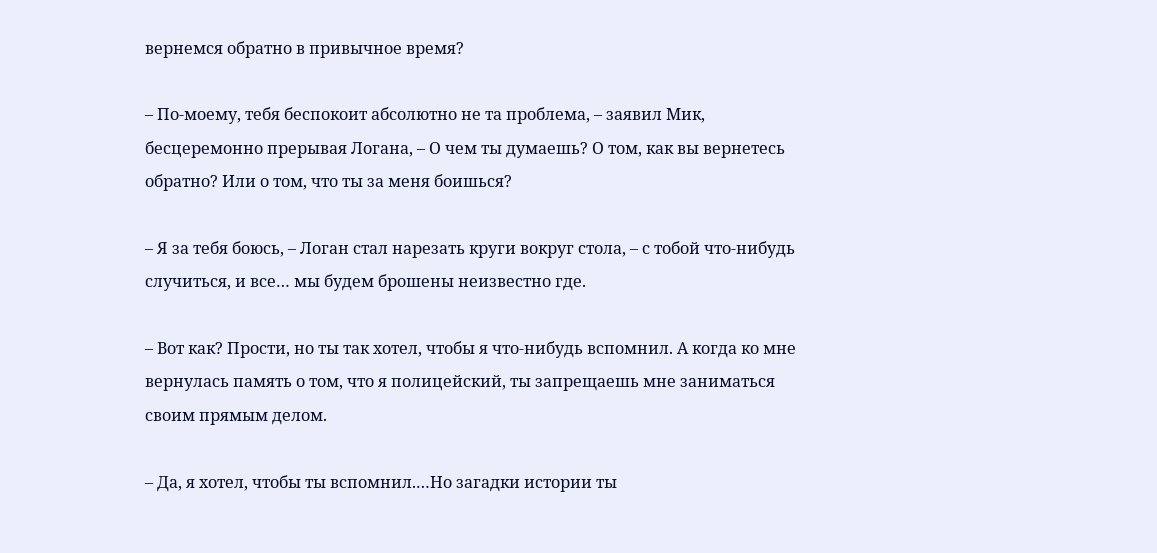вернемся обратно в привычное время?

– По-моему, тебя беспокоит абсолютно не та проблема, – заявил Мик, бесцеремонно прерывая Логана, – О чем ты думаешь? О том, как вы вернетесь обратно? Или о том, что ты за меня боишься?

– Я за тебя боюсь, – Логан стал нарезать круги вокруг стола, – с тобой что-нибудь случиться, и все… мы будем брошены неизвестно где.

– Вот как? Прости, но ты так хотел, чтобы я что-нибудь вспомнил. А когда ко мне вернулась память о том, что я полицейский, ты запрещаешь мне заниматься своим прямым делом.

– Да, я хотел, чтобы ты вспомнил.…Но загадки истории ты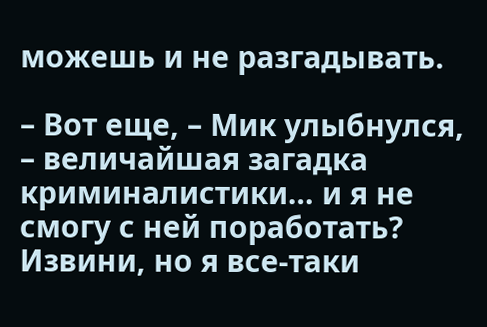можешь и не разгадывать.

– Вот еще, – Мик улыбнулся, – величайшая загадка криминалистики… и я не смогу с ней поработать? Извини, но я все-таки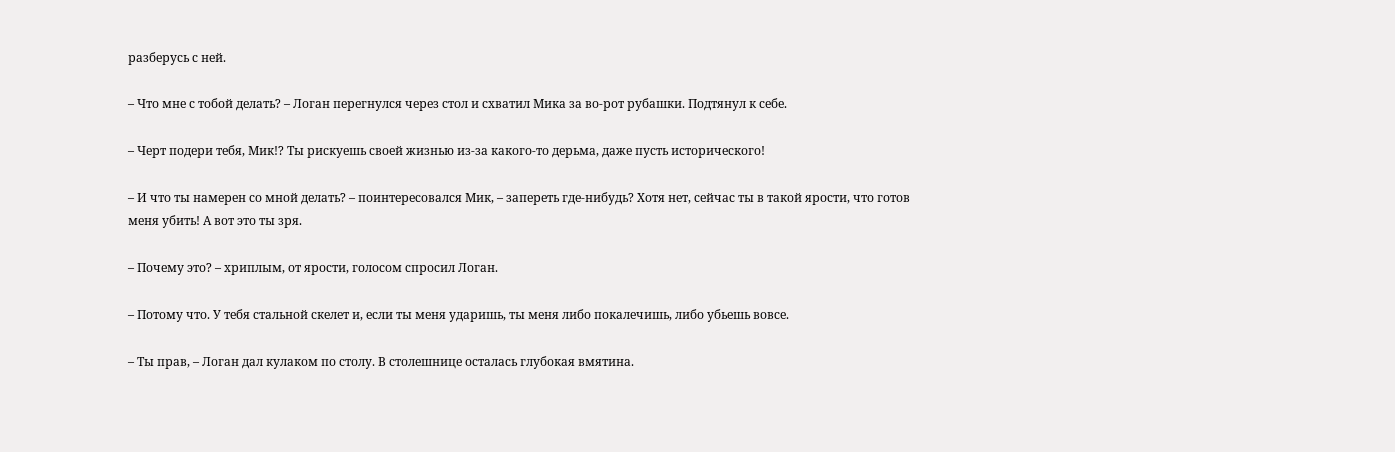разберусь с ней.

– Что мне с тобой делать? – Логан перегнулся через стол и схватил Мика за во-рот рубашки. Подтянул к себе.

– Черт подери тебя, Мик!? Ты рискуешь своей жизнью из-за какого-то дерьма, даже пусть исторического!

– И что ты намерен со мной делать? – поинтересовался Мик, – запереть где-нибудь? Хотя нет, сейчас ты в такой ярости, что готов меня убить! А вот это ты зря.

– Почему это? – хриплым, от ярости, голосом спросил Логан.

– Потому что. У тебя стальной скелет и, если ты меня ударишь, ты меня либо покалечишь, либо убьешь вовсе.

– Ты прав, – Логан дал кулаком по столу. В столешнице осталась глубокая вмятина.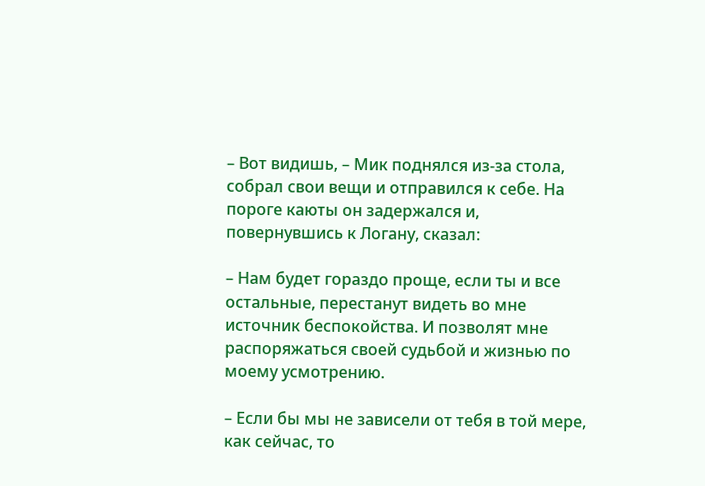– Вот видишь, – Мик поднялся из-за стола, собрал свои вещи и отправился к себе. На пороге каюты он задержался и, повернувшись к Логану, сказал:

– Нам будет гораздо проще, если ты и все остальные, перестанут видеть во мне источник беспокойства. И позволят мне распоряжаться своей судьбой и жизнью по моему усмотрению.

– Если бы мы не зависели от тебя в той мере, как сейчас, то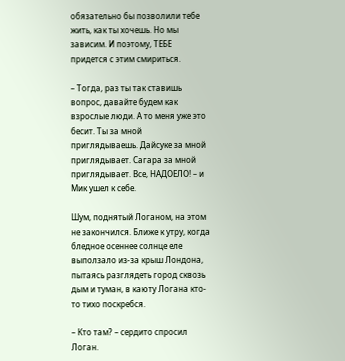обязательно бы позволили тебе жить, как ты хочешь. Но мы зависим. И поэтому, ТЕБЕ придется с этим смириться.

– Тогда, раз ты так ставишь вопрос, давайте будем как взрослые люди. А то меня уже это бесит. Ты за мной приглядываешь. Дайсуке за мной приглядывает. Сагара за мной приглядывает. Все, НАДОЕЛО! – и Мик ушел к себе.

Шум, поднятый Логаном, на этом не закончился. Ближе к утру, когда бледное осеннее солнце еле выползало из-за крыш Лондона, пытаясь разглядеть город сквозь дым и туман, в каюту Логана кто-то тихо поскребся.

– Кто там? – сердито спросил Логан.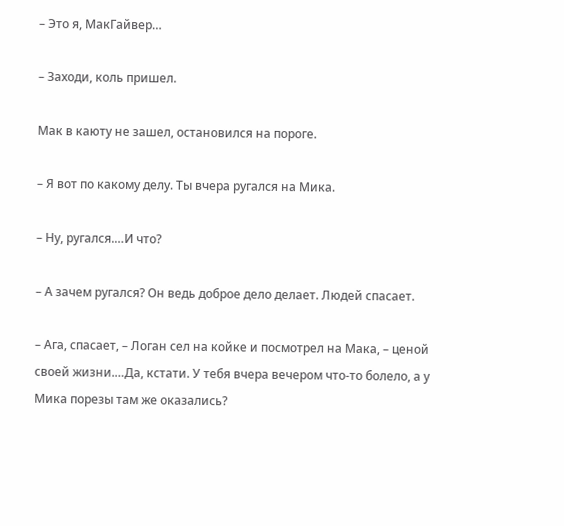– Это я, МакГайвер…

– Заходи, коль пришел.

Мак в каюту не зашел, остановился на пороге.

– Я вот по какому делу. Ты вчера ругался на Мика.

– Ну, ругался.…И что?

– А зачем ругался? Он ведь доброе дело делает. Людей спасает.

– Ага, спасает, – Логан сел на койке и посмотрел на Мака, – ценой своей жизни.…Да, кстати. У тебя вчера вечером что-то болело, а у Мика порезы там же оказались?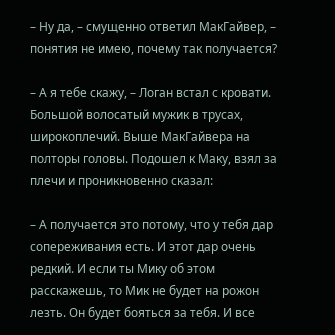– Ну да, – смущенно ответил МакГайвер, – понятия не имею, почему так получается?

– А я тебе скажу, – Логан встал с кровати. Большой волосатый мужик в трусах, широкоплечий. Выше МакГайвера на полторы головы. Подошел к Маку, взял за плечи и проникновенно сказал:

– А получается это потому, что у тебя дар сопереживания есть. И этот дар очень редкий. И если ты Мику об этом расскажешь, то Мик не будет на рожон лезть. Он будет бояться за тебя. И все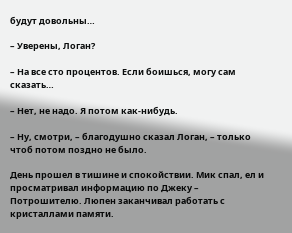будут довольны…

– Уверены, Логан?

– На все сто процентов. Если боишься, могу сам сказать…

– Нет, не надо. Я потом как-нибудь.

– Ну, смотри, – благодушно сказал Логан, – только чтоб потом поздно не было.

День прошел в тишине и спокойствии. Мик спал, ел и просматривал информацию по Джеку – Потрошителю. Люпен заканчивал работать с кристаллами памяти.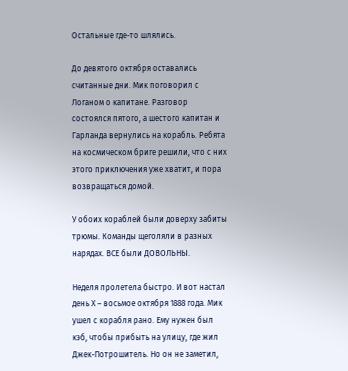Остальные где-то шлялись.

До девятого октября оставались считанные дни. Мик поговорил с Логаном о капитане. Разговор состоялся пятого, а шестого капитан и Гарланда вернулись на корабль. Ребята на космическом бриге решили, что с них этого приключения уже хватит, и пора возвращаться домой.

У обоих кораблей были доверху забиты трюмы. Команды щеголяли в разных нарядах. ВСЕ были ДОВОЛЬНЫ.

Неделя пролетела быстро. И вот настал день Х – восьмое октября 1888 года. Мик ушел с корабля рано. Ему нужен был кэб, чтобы прибыть на улицу, где жил Джек-Потрошитель. Но он не заметил,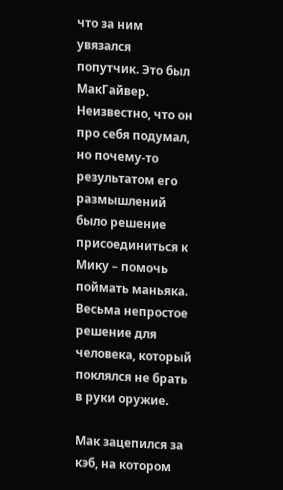что за ним увязался попутчик. Это был МакГайвер. Неизвестно, что он про себя подумал, но почему-то результатом его размышлений было решение присоединиться к Мику – помочь поймать маньяка. Весьма непростое решение для человека, который поклялся не брать в руки оружие.

Мак зацепился за кэб, на котором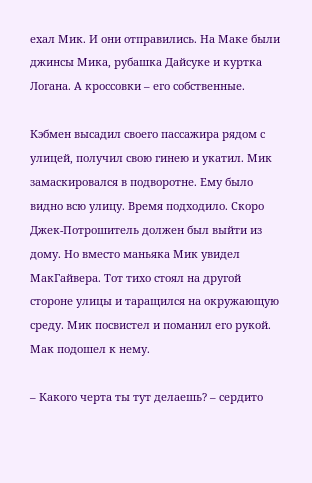ехал Мик. И они отправились. На Маке были джинсы Мика, рубашка Дайсуке и куртка Логана. А кроссовки – его собственные.

Кэбмен высадил своего пассажира рядом с улицей, получил свою гинею и укатил. Мик замаскировался в подворотне. Ему было видно всю улицу. Время подходило. Скоро Джек-Потрошитель должен был выйти из дому. Но вместо маньяка Мик увидел МакГайвера. Тот тихо стоял на другой стороне улицы и таращился на окружающую среду. Мик посвистел и поманил его рукой. Мак подошел к нему.

– Какого черта ты тут делаешь? – сердито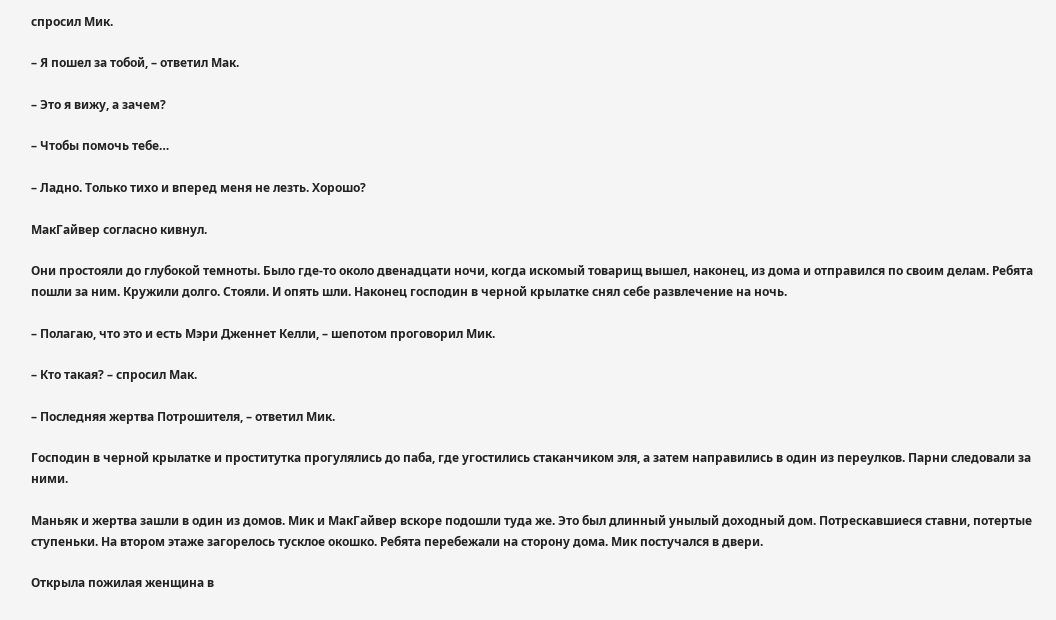спросил Мик.

– Я пошел за тобой, – ответил Мак.

– Это я вижу, а зачем?

– Чтобы помочь тебе…

– Ладно. Только тихо и вперед меня не лезть. Хорошо?

МакГайвер согласно кивнул.

Они простояли до глубокой темноты. Было где-то около двенадцати ночи, когда искомый товарищ вышел, наконец, из дома и отправился по своим делам. Ребята пошли за ним. Кружили долго. Стояли. И опять шли. Наконец господин в черной крылатке снял себе развлечение на ночь.

– Полагаю, что это и есть Мэри Дженнет Келли, – шепотом проговорил Мик.

– Кто такая? – спросил Мак.

– Последняя жертва Потрошителя, – ответил Мик.

Господин в черной крылатке и проститутка прогулялись до паба, где угостились стаканчиком эля, а затем направились в один из переулков. Парни следовали за ними.

Маньяк и жертва зашли в один из домов. Мик и МакГайвер вскоре подошли туда же. Это был длинный унылый доходный дом. Потрескавшиеся ставни, потертые ступеньки. На втором этаже загорелось тусклое окошко. Ребята перебежали на сторону дома. Мик постучался в двери.

Открыла пожилая женщина в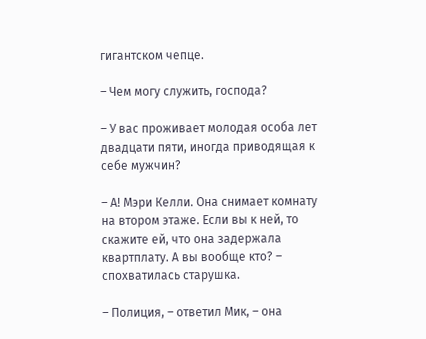гигантском чепце.

– Чем могу служить, господа?

– У вас проживает молодая особа лет двадцати пяти, иногда приводящая к себе мужчин?

– А! Мэри Келли. Она снимает комнату на втором этаже. Если вы к ней, то скажите ей, что она задержала квартплату. А вы вообще кто? – спохватилась старушка.

– Полиция, – ответил Мик, – она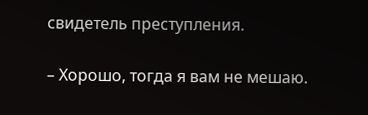свидетель преступления.

– Хорошо, тогда я вам не мешаю.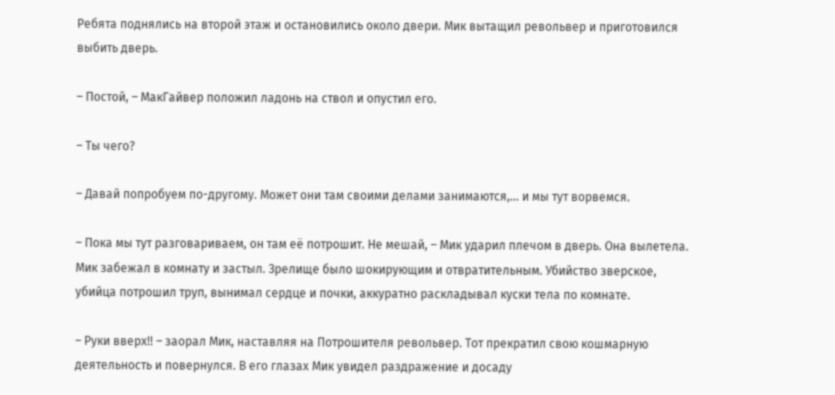Ребята поднялись на второй этаж и остановились около двери. Мик вытащил револьвер и приготовился выбить дверь.

– Постой, – МакГайвер положил ладонь на ствол и опустил его.

– Ты чего?

– Давай попробуем по-другому. Может они там своими делами занимаются,… и мы тут ворвемся.

– Пока мы тут разговариваем, он там её потрошит. Не мешай, – Мик ударил плечом в дверь. Она вылетела. Мик забежал в комнату и застыл. Зрелище было шокирующим и отвратительным. Убийство зверское, убийца потрошил труп, вынимал сердце и почки, аккуратно раскладывал куски тела по комнате.

– Руки вверх!! – заорал Мик, наставляя на Потрошителя револьвер. Тот прекратил свою кошмарную деятельность и повернулся. В его глазах Мик увидел раздражение и досаду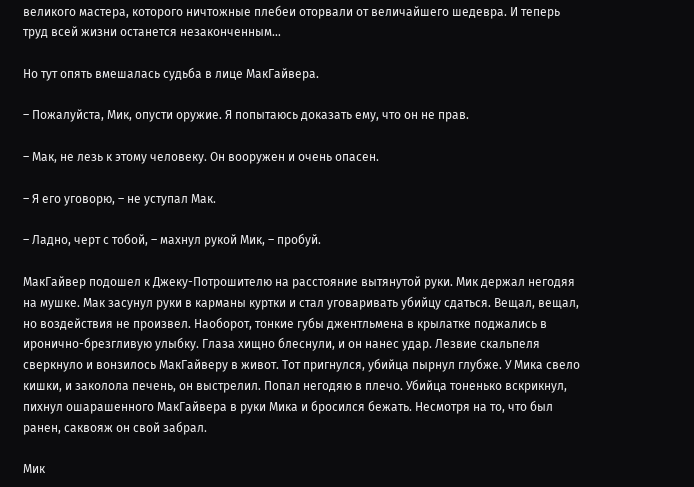великого мастера, которого ничтожные плебеи оторвали от величайшего шедевра. И теперь труд всей жизни останется незаконченным…

Но тут опять вмешалась судьба в лице МакГайвера.

– Пожалуйста, Мик, опусти оружие. Я попытаюсь доказать ему, что он не прав.

– Мак, не лезь к этому человеку. Он вооружен и очень опасен.

– Я его уговорю, – не уступал Мак.

– Ладно, черт с тобой, – махнул рукой Мик, – пробуй.

МакГайвер подошел к Джеку-Потрошителю на расстояние вытянутой руки. Мик держал негодяя на мушке. Мак засунул руки в карманы куртки и стал уговаривать убийцу сдаться. Вещал, вещал, но воздействия не произвел. Наоборот, тонкие губы джентльмена в крылатке поджались в иронично-брезгливую улыбку. Глаза хищно блеснули, и он нанес удар. Лезвие скальпеля сверкнуло и вонзилось МакГайверу в живот. Тот пригнулся, убийца пырнул глубже. У Мика свело кишки, и заколола печень, он выстрелил. Попал негодяю в плечо. Убийца тоненько вскрикнул, пихнул ошарашенного МакГайвера в руки Мика и бросился бежать. Несмотря на то, что был ранен, саквояж он свой забрал.

Мик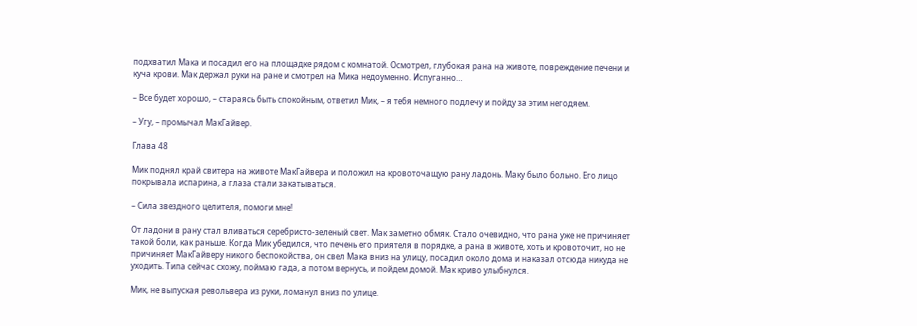подхватил Мака и посадил его на площадке рядом с комнатой. Осмотрел, глубокая рана на животе, повреждение печени и куча крови. Мак держал руки на ране и смотрел на Мика недоуменно. Испуганно…

– Все будет хорошо, – стараясь быть спокойным, ответил Мик, – я тебя немного подлечу и пойду за этим негодяем.

– Угу, – промычал МакГайвер.

Глава 48

Мик поднял край свитера на животе МакГайвера и положил на кровоточащую рану ладонь. Маку было больно. Его лицо покрывала испарина, а глаза стали закатываться.

– Сила звездного целителя, помоги мне!

От ладони в рану стал вливаться серебристо-зеленый свет. Мак заметно обмяк. Стало очевидно, что рана уже не причиняет такой боли, как раньше. Когда Мик убедился, что печень его приятеля в порядке, а рана в животе, хоть и кровоточит, но не причиняет МакГайверу никого беспокойства, он свел Мака вниз на улицу, посадил около дома и наказал отсюда никуда не уходить. Типа сейчас схожу, поймаю гада, а потом вернусь, и пойдем домой. Мак криво улыбнулся.

Мик, не выпуская револьвера из руки, ломанул вниз по улице.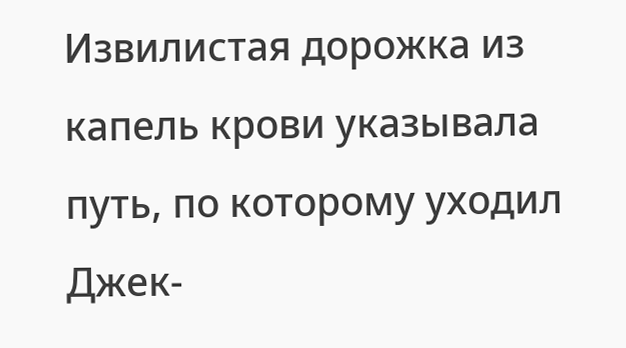Извилистая дорожка из капель крови указывала путь, по которому уходил Джек-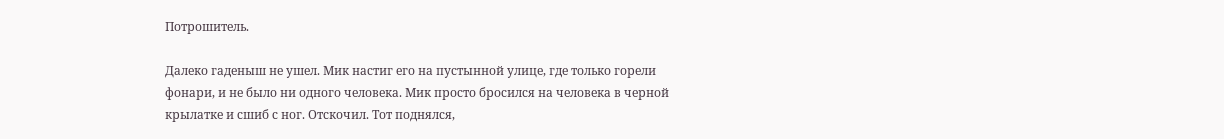Потрошитель.

Далеко гаденыш не ушел. Мик настиг его на пустынной улице, где только горели фонари, и не было ни одного человека. Мик просто бросился на человека в черной крылатке и сшиб с ног. Отскочил. Тот поднялся,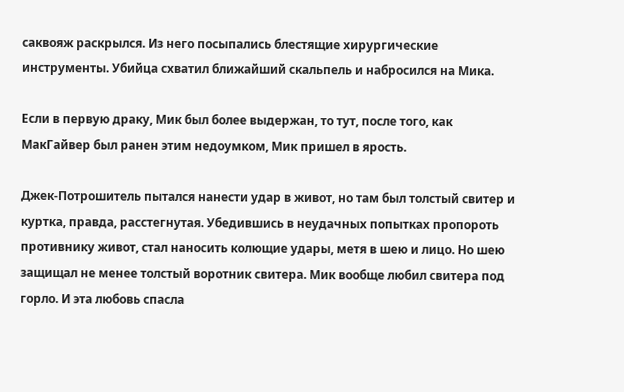саквояж раскрылся. Из него посыпались блестящие хирургические инструменты. Убийца схватил ближайший скальпель и набросился на Мика.

Если в первую драку, Мик был более выдержан, то тут, после того, как МакГайвер был ранен этим недоумком, Мик пришел в ярость.

Джек-Потрошитель пытался нанести удар в живот, но там был толстый свитер и куртка, правда, расстегнутая. Убедившись в неудачных попытках пропороть противнику живот, стал наносить колющие удары, метя в шею и лицо. Но шею защищал не менее толстый воротник свитера. Мик вообще любил свитера под горло. И эта любовь спасла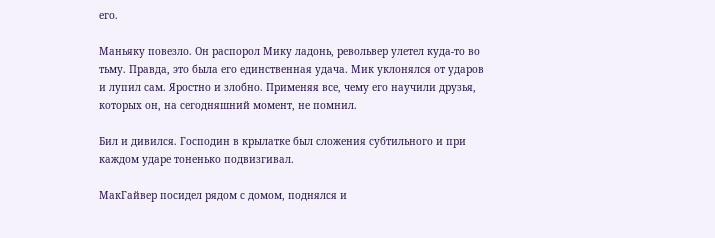его.

Маньяку повезло. Он распорол Мику ладонь, револьвер улетел куда-то во тьму. Правда, это была его единственная удача. Мик уклонялся от ударов и лупил сам. Яростно и злобно. Применяя все, чему его научили друзья, которых он, на сегодняшний момент, не помнил.

Бил и дивился. Господин в крылатке был сложения субтильного и при каждом ударе тоненько подвизгивал.

МакГайвер посидел рядом с домом, поднялся и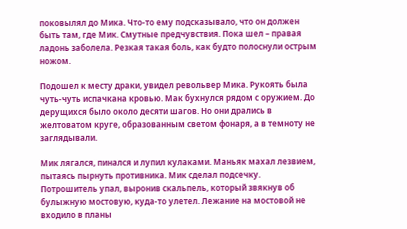поковылял до Мика. Что-то ему подсказывало, что он должен быть там, где Мик. Смутные предчувствия. Пока шел – правая ладонь заболела. Резкая такая боль, как будто полоснули острым ножом.

Подошел к месту драки, увидел револьвер Мика. Рукоять была чуть-чуть испачкана кровью. Мак бухнулся рядом с оружием. До дерущихся было около десяти шагов. Но они дрались в желтоватом круге, образованным светом фонаря, а в темноту не заглядывали.

Мик лягался, пинался и лупил кулаками. Маньяк махал лезвием, пытаясь пырнуть противника. Мик сделал подсечку. Потрошитель упал, выронив скальпель, который звякнув об булыжную мостовую, куда-то улетел. Лежание на мостовой не входило в планы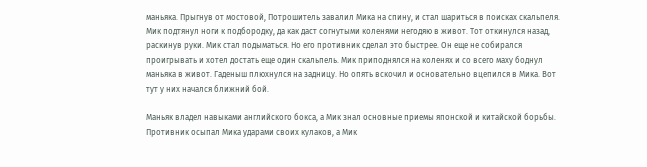маньяка. Прыгнув от мостовой, Потрошитель завалил Мика на спину, и стал шариться в поисках скальпеля. Мик подтянул ноги к подбородку, да как даст согнутыми коленями негодяю в живот. Тот откинулся назад, раскинув руки. Мик стал подыматься. Но его противник сделал это быстрее. Он еще не собирался проигрывать и хотел достать еще один скальпель. Мик приподнялся на коленях и со всего маху боднул маньяка в живот. Гаденыш плюхнулся на задницу. Но опять вскочил и основательно вцепился в Мика. Вот тут у них начался ближний бой.

Маньяк владел навыками английского бокса, а Мик знал основные приемы японской и китайской борьбы. Противник осыпал Мика ударами своих кулаков, а Мик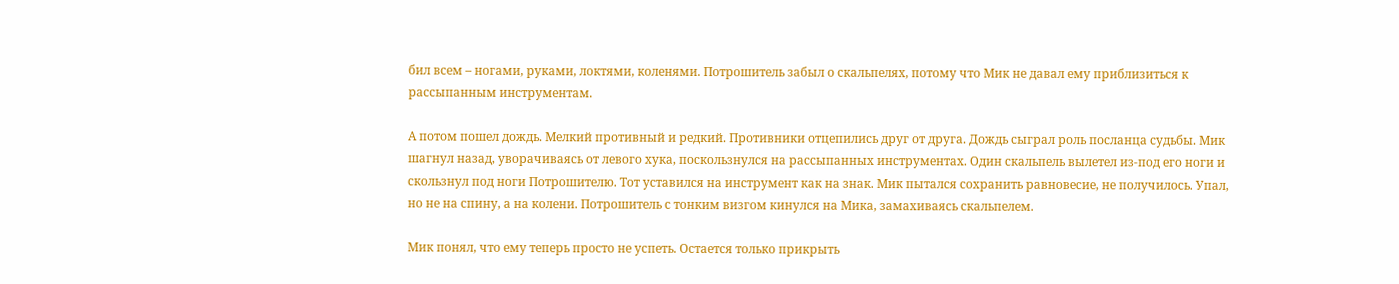бил всем – ногами, руками, локтями, коленями. Потрошитель забыл о скальпелях, потому что Мик не давал ему приблизиться к рассыпанным инструментам.

А потом пошел дождь. Мелкий противный и редкий. Противники отцепились друг от друга. Дождь сыграл роль посланца судьбы. Мик шагнул назад, уворачиваясь от левого хука, поскользнулся на рассыпанных инструментах. Один скальпель вылетел из-под его ноги и скользнул под ноги Потрошителю. Тот уставился на инструмент как на знак. Мик пытался сохранить равновесие, не получилось. Упал, но не на спину, а на колени. Потрошитель с тонким визгом кинулся на Мика, замахиваясь скальпелем.

Мик понял, что ему теперь просто не успеть. Остается только прикрыть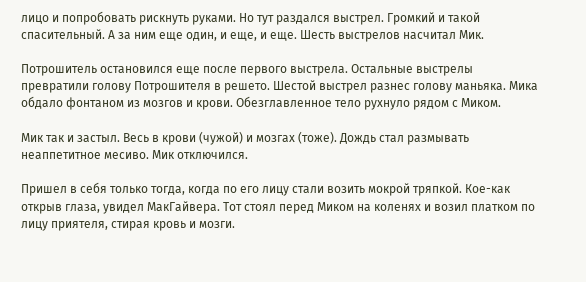лицо и попробовать рискнуть руками. Но тут раздался выстрел. Громкий и такой спасительный. А за ним еще один, и еще, и еще. Шесть выстрелов насчитал Мик.

Потрошитель остановился еще после первого выстрела. Остальные выстрелы превратили голову Потрошителя в решето. Шестой выстрел разнес голову маньяка. Мика обдало фонтаном из мозгов и крови. Обезглавленное тело рухнуло рядом с Миком.

Мик так и застыл. Весь в крови (чужой) и мозгах (тоже). Дождь стал размывать неаппетитное месиво. Мик отключился.

Пришел в себя только тогда, когда по его лицу стали возить мокрой тряпкой. Кое-как открыв глаза, увидел МакГайвера. Тот стоял перед Миком на коленях и возил платком по лицу приятеля, стирая кровь и мозги.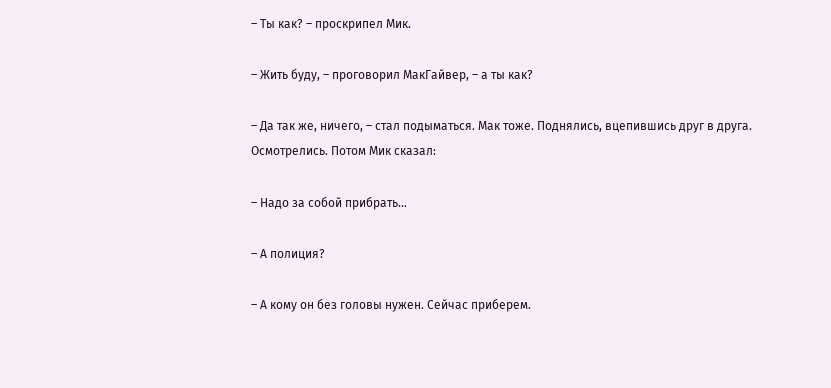– Ты как? – проскрипел Мик.

– Жить буду, – проговорил МакГайвер, – а ты как?

– Да так же, ничего, – стал подыматься. Мак тоже. Поднялись, вцепившись друг в друга. Осмотрелись. Потом Мик сказал:

– Надо за собой прибрать…

– А полиция?

– А кому он без головы нужен. Сейчас приберем.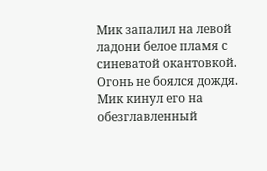Мик запалил на левой ладони белое пламя с синеватой окантовкой. Огонь не боялся дождя. Мик кинул его на обезглавленный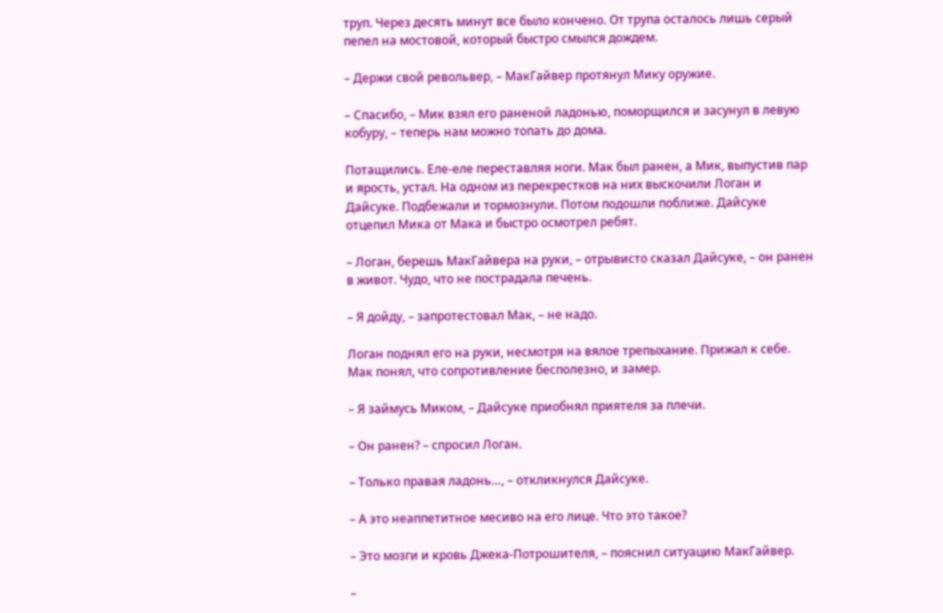труп. Через десять минут все было кончено. От трупа осталось лишь серый пепел на мостовой, который быстро смылся дождем.

– Держи свой револьвер, – МакГайвер протянул Мику оружие.

– Спасибо, – Мик взял его раненой ладонью, поморщился и засунул в левую кобуру, – теперь нам можно топать до дома.

Потащились. Еле-еле переставляя ноги. Мак был ранен, а Мик, выпустив пар и ярость, устал. На одном из перекрестков на них выскочили Логан и Дайсуке. Подбежали и тормознули. Потом подошли поближе. Дайсуке отцепил Мика от Мака и быстро осмотрел ребят.

– Логан, берешь МакГайвера на руки, – отрывисто сказал Дайсуке, – он ранен в живот. Чудо, что не пострадала печень.

– Я дойду, – запротестовал Мак, – не надо.

Логан поднял его на руки, несмотря на вялое трепыхание. Прижал к себе. Мак понял, что сопротивление бесполезно, и замер.

– Я займусь Миком, – Дайсуке приобнял приятеля за плечи.

– Он ранен? – спросил Логан.

– Только правая ладонь…, – откликнулся Дайсуке.

– А это неаппетитное месиво на его лице. Что это такое?

– Это мозги и кровь Джека-Потрошителя, – пояснил ситуацию МакГайвер.

–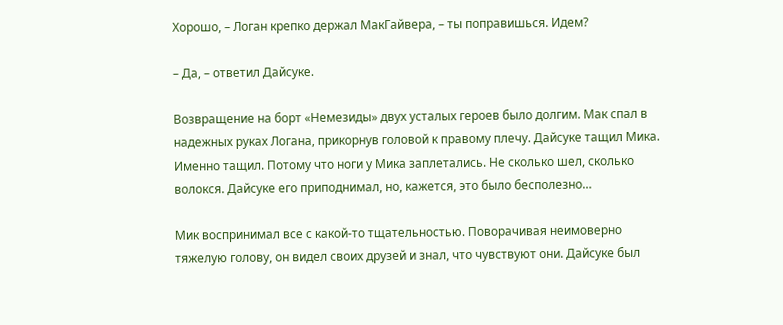Хорошо, – Логан крепко держал МакГайвера, – ты поправишься. Идем?

– Да, – ответил Дайсуке.

Возвращение на борт «Немезиды» двух усталых героев было долгим. Мак спал в надежных руках Логана, прикорнув головой к правому плечу. Дайсуке тащил Мика. Именно тащил. Потому что ноги у Мика заплетались. Не сколько шел, сколько волокся. Дайсуке его приподнимал, но, кажется, это было бесполезно…

Мик воспринимал все с какой-то тщательностью. Поворачивая неимоверно тяжелую голову, он видел своих друзей и знал, что чувствуют они. Дайсуке был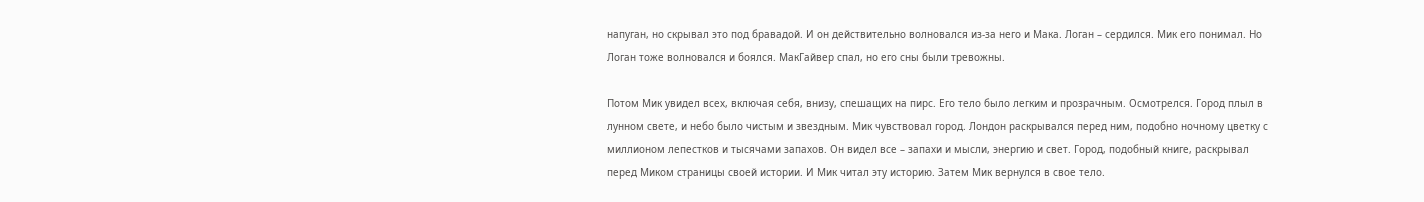напуган, но скрывал это под бравадой. И он действительно волновался из-за него и Мака. Логан – сердился. Мик его понимал. Но Логан тоже волновался и боялся. МакГайвер спал, но его сны были тревожны.

Потом Мик увидел всех, включая себя, внизу, спешащих на пирс. Его тело было легким и прозрачным. Осмотрелся. Город плыл в лунном свете, и небо было чистым и звездным. Мик чувствовал город. Лондон раскрывался перед ним, подобно ночному цветку с миллионом лепестков и тысячами запахов. Он видел все – запахи и мысли, энергию и свет. Город, подобный книге, раскрывал перед Миком страницы своей истории. И Мик читал эту историю. Затем Мик вернулся в свое тело.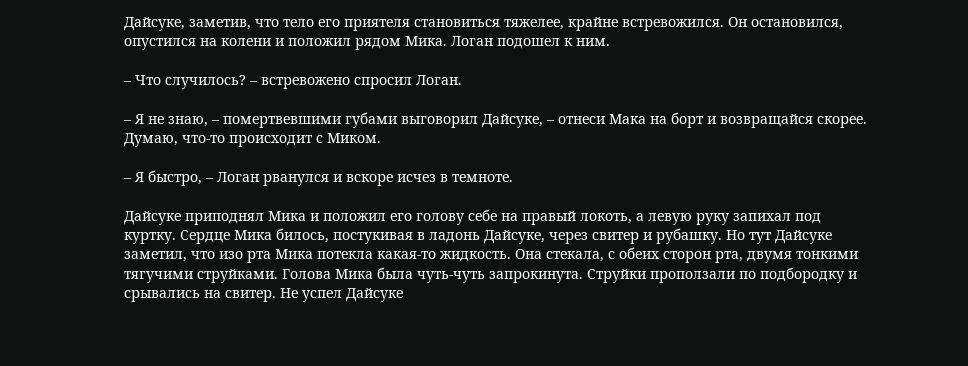Дайсуке, заметив, что тело его приятеля становиться тяжелее, крайне встревожился. Он остановился, опустился на колени и положил рядом Мика. Логан подошел к ним.

– Что случилось? – встревожено спросил Логан.

– Я не знаю, – помертвевшими губами выговорил Дайсуке, – отнеси Мака на борт и возвращайся скорее. Думаю, что-то происходит с Миком.

– Я быстро, – Логан рванулся и вскоре исчез в темноте.

Дайсуке приподнял Мика и положил его голову себе на правый локоть, а левую руку запихал под куртку. Сердце Мика билось, постукивая в ладонь Дайсуке, через свитер и рубашку. Но тут Дайсуке заметил, что изо рта Мика потекла какая-то жидкость. Она стекала, с обеих сторон рта, двумя тонкими тягучими струйками. Голова Мика была чуть-чуть запрокинута. Струйки проползали по подбородку и срывались на свитер. Не успел Дайсуке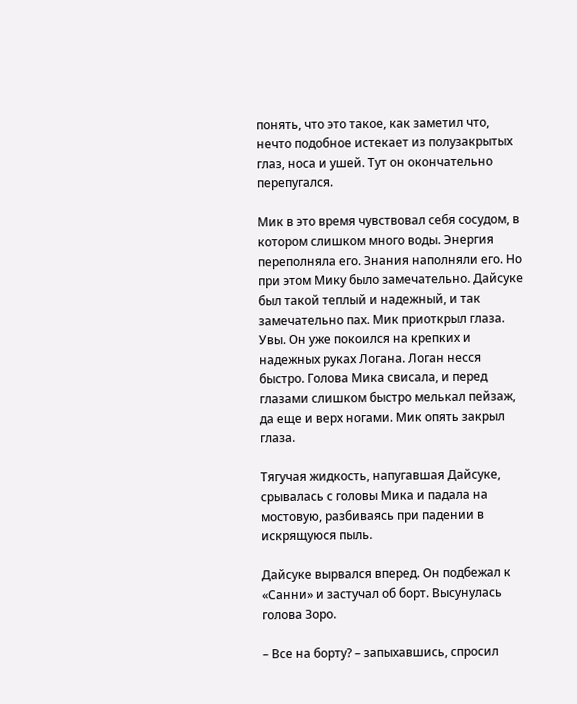понять, что это такое, как заметил что, нечто подобное истекает из полузакрытых глаз, носа и ушей. Тут он окончательно перепугался.

Мик в это время чувствовал себя сосудом, в котором слишком много воды. Энергия переполняла его. Знания наполняли его. Но при этом Мику было замечательно. Дайсуке был такой теплый и надежный, и так замечательно пах. Мик приоткрыл глаза. Увы. Он уже покоился на крепких и надежных руках Логана. Логан несся быстро. Голова Мика свисала, и перед глазами слишком быстро мелькал пейзаж, да еще и верх ногами. Мик опять закрыл глаза.

Тягучая жидкость, напугавшая Дайсуке, срывалась с головы Мика и падала на мостовую, разбиваясь при падении в искрящуюся пыль.

Дайсуке вырвался вперед. Он подбежал к «Санни» и застучал об борт. Высунулась голова Зоро.

– Все на борту? – запыхавшись, спросил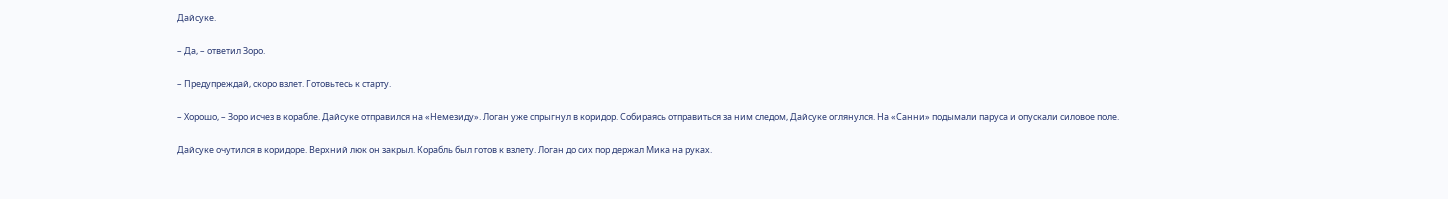Дайсуке.

– Да, – ответил Зоро.

– Предупреждай, скоро взлет. Готовьтесь к старту.

– Хорошо, – Зоро исчез в корабле. Дайсуке отправился на «Немезиду». Логан уже спрыгнул в коридор. Собираясь отправиться за ним следом, Дайсуке оглянулся. На «Санни» подымали паруса и опускали силовое поле.

Дайсуке очутился в коридоре. Верхний люк он закрыл. Корабль был готов к взлету. Логан до сих пор держал Мика на руках.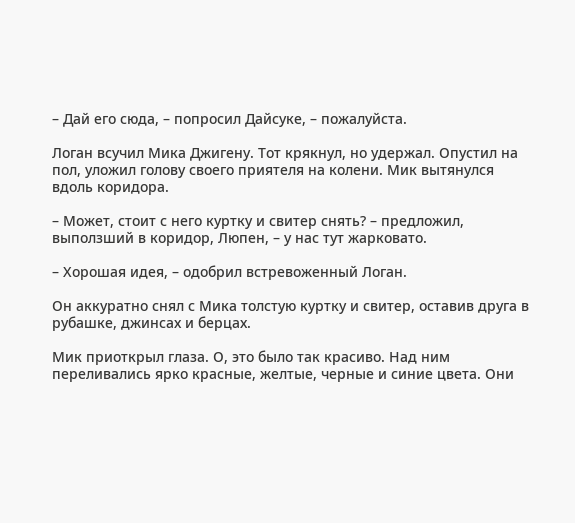– Дай его сюда, – попросил Дайсуке, – пожалуйста.

Логан всучил Мика Джигену. Тот крякнул, но удержал. Опустил на пол, уложил голову своего приятеля на колени. Мик вытянулся вдоль коридора.

– Может, стоит с него куртку и свитер снять? – предложил, выползший в коридор, Люпен, – у нас тут жарковато.

– Хорошая идея, – одобрил встревоженный Логан.

Он аккуратно снял с Мика толстую куртку и свитер, оставив друга в рубашке, джинсах и берцах.

Мик приоткрыл глаза. О, это было так красиво. Над ним переливались ярко красные, желтые, черные и синие цвета. Они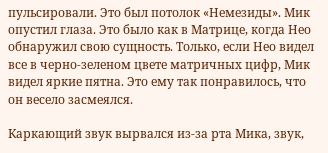пульсировали. Это был потолок «Немезиды». Мик опустил глаза. Это было как в Матрице, когда Нео обнаружил свою сущность. Только, если Нео видел все в черно-зеленом цвете матричных цифр, Мик видел яркие пятна. Это ему так понравилось, что он весело засмеялся.

Каркающий звук вырвался из-за рта Мика, звук,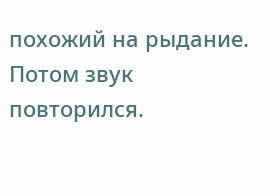похожий на рыдание. Потом звук повторился.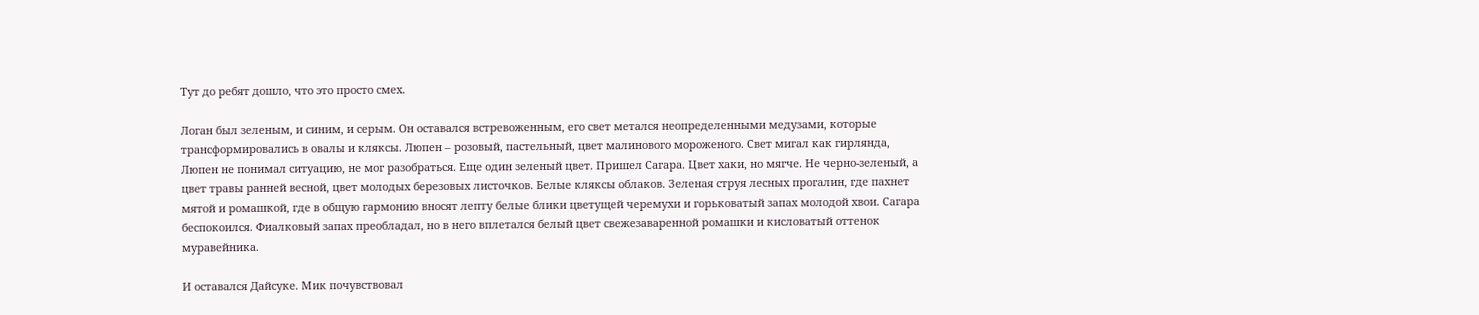Тут до ребят дошло, что это просто смех.

Логан был зеленым, и синим, и серым. Он оставался встревоженным, его свет метался неопределенными медузами, которые трансформировались в овалы и кляксы. Люпен – розовый, пастельный, цвет малинового мороженого. Свет мигал как гирлянда, Люпен не понимал ситуацию, не мог разобраться. Еще один зеленый цвет. Пришел Сагара. Цвет хаки, но мягче. Не черно-зеленый, а цвет травы ранней весной, цвет молодых березовых листочков. Белые кляксы облаков. Зеленая струя лесных прогалин, где пахнет мятой и ромашкой, где в общую гармонию вносят лепту белые блики цветущей черемухи и горьковатый запах молодой хвои. Сагара беспокоился. Фиалковый запах преобладал, но в него вплетался белый цвет свежезаваренной ромашки и кисловатый оттенок муравейника.

И оставался Дайсуке. Мик почувствовал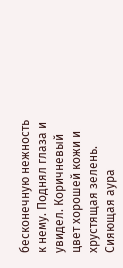бесконечную нежность к нему. Поднял глаза и увидел. Коричневый цвет хорошей кожи и хрустящая зелень. Сияющая аура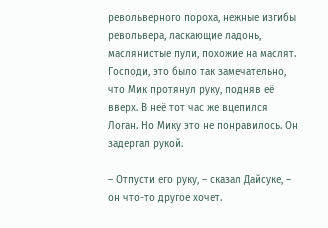револьверного пороха, нежные изгибы револьвера, ласкающие ладонь, маслянистые пули, похожие на маслят. Господи, это было так замечательно, что Мик протянул руку, подняв её вверх. В неё тот час же вцепился Логан. Но Мику это не понравилось. Он задергал рукой.

– Отпусти его руку, – сказал Дайсуке, – он что-то другое хочет.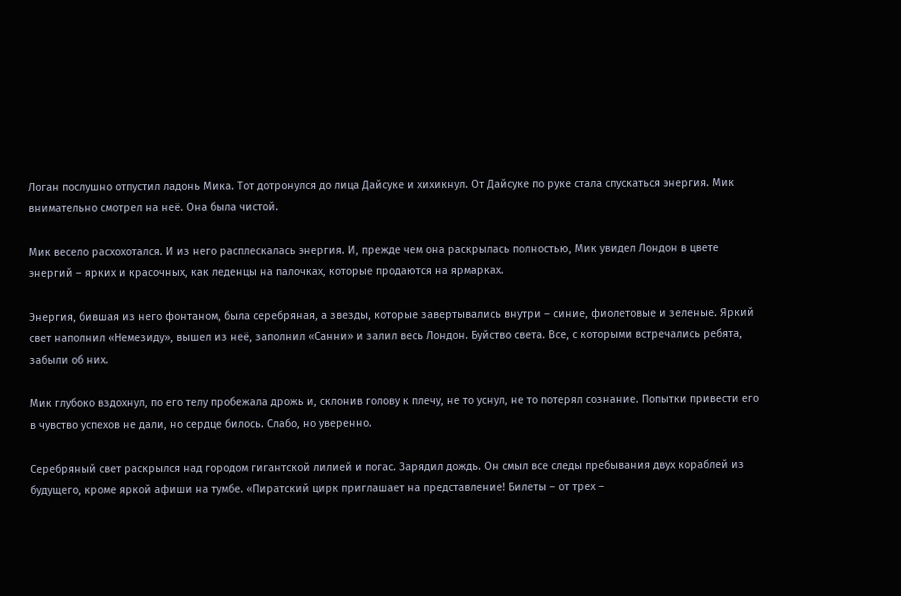Логан послушно отпустил ладонь Мика. Тот дотронулся до лица Дайсуке и хихикнул. От Дайсуке по руке стала спускаться энергия. Мик внимательно смотрел на неё. Она была чистой.

Мик весело расхохотался. И из него расплескалась энергия. И, прежде чем она раскрылась полностью, Мик увидел Лондон в цвете энергий – ярких и красочных, как леденцы на палочках, которые продаются на ярмарках.

Энергия, бившая из него фонтаном, была серебряная, а звезды, которые завертывались внутри – синие, фиолетовые и зеленые. Яркий свет наполнил «Немезиду», вышел из неё, заполнил «Санни» и залил весь Лондон. Буйство света. Все, с которыми встречались ребята, забыли об них.

Мик глубоко вздохнул, по его телу пробежала дрожь и, склонив голову к плечу, не то уснул, не то потерял сознание. Попытки привести его в чувство успехов не дали, но сердце билось. Слабо, но уверенно.

Серебряный свет раскрылся над городом гигантской лилией и погас. Зарядил дождь. Он смыл все следы пребывания двух кораблей из будущего, кроме яркой афиши на тумбе. «Пиратский цирк приглашает на представление! Билеты – от трех –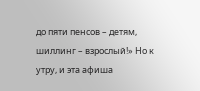до пяти пенсов – детям, шиллинг – взрослый!» Но к утру, и эта афиша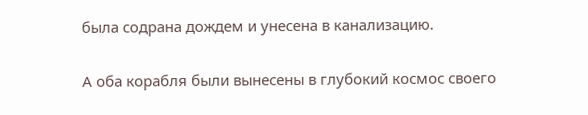была содрана дождем и унесена в канализацию.

А оба корабля были вынесены в глубокий космос своего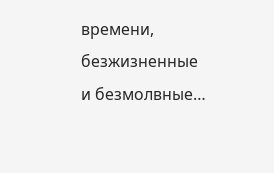времени, безжизненные и безмолвные…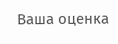Ваша оценка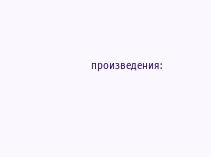произведения: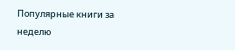Популярные книги за неделю